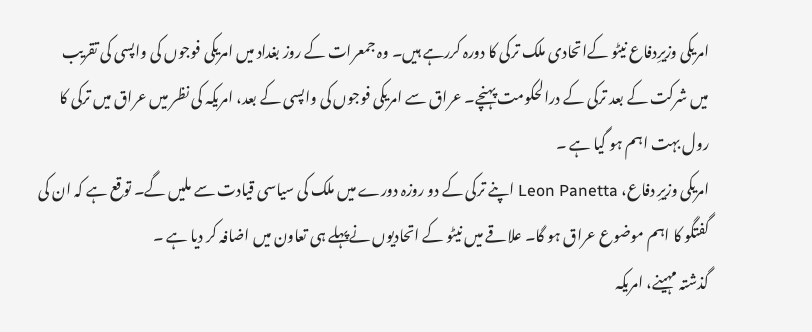امریکی وزیرِدفاع نیٹو کےاتحادی ملک ترکی کا دورہ کررہے ہیں۔ وہ جمعرات کے روز بغداد میں امریکی فوجوں کی واپسی کی تقریب میں شرکت کے بعد ترکی کے درالحکومت پہنچے۔ عراق سے امریکی فوجوں کی واپسی کے بعد، امریکہ کی نظر میں عراق میں ترکی کا رول بہت اہم ہو گیا ہے ۔
امریکی وزیرِ دفاع، Leon Panetta اپنے ترکی کے دو روزہ دورے میں ملک کی سیاسی قیادت سے ملیں گے۔ توقع ہے کہ ان کی گفتگو کا اہم موضوع عراق ہو گا۔ علاقے میں نیٹو کے اتحادیوں نےپہلے ہی تعاون میں اضافہ کر دیا ہے ۔
گذشتہ مہینے، امریکہ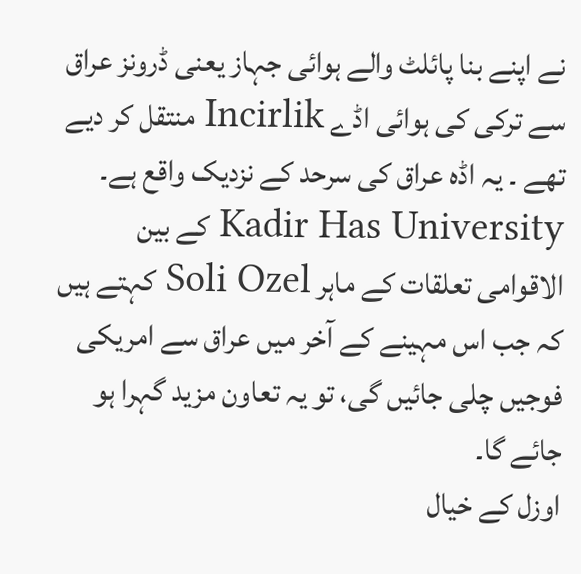نے اپنے بنا پائلٹ والے ہوائی جہاز یعنی ڈرونز عراق سے ترکی کی ہوائی اڈے Incirlik منتقل کر دیے تھے ۔ یہ اڈہ عراق کی سرحد کے نزدیک واقع ہے۔ Kadir Has University کے بین الاقوامی تعلقات کے ماہر Soli Ozel کہتے ہیں کہ جب اس مہینے کے آخر میں عراق سے امریکی فوجیں چلی جائیں گی، تو یہ تعاون مزید گہرا ہو جائے گا۔
اوزل کے خیال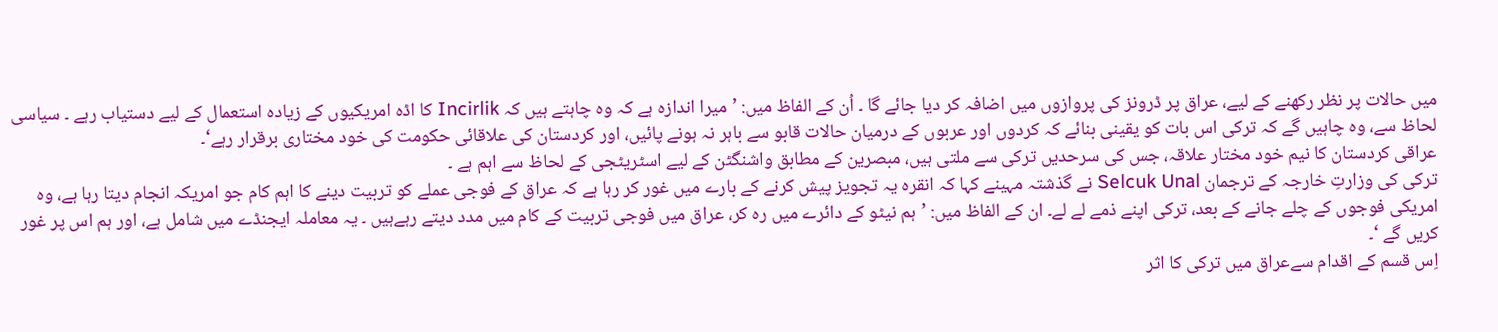میں حالات پر نظر رکھنے کے لیے، عراق پر ڈرونز کی پروازوں میں اضافہ کر دیا جائے گا ۔ اُن کے الفاظ میں: ’میرا اندازہ ہے کہ وہ چاہتے ہیں کہ Incirlik کا اڈہ امریکیوں کے زیادہ استعمال کے لیے دستیاب رہے ۔ سیاسی لحاظ سے، وہ چاہیں گے کہ ترکی اس بات کو یقینی بنائے کہ کردوں اور عربوں کے درمیان حالات قابو سے باہر نہ ہونے پائیں، اور کردستان کی علاقائی حکومت کی خود مختاری برقرار رہے‘۔
عراقی کردستان کا نیم خود مختار علاقہ، جس کی سرحدیں ترکی سے ملتی ہیں، مبصرین کے مطابق واشنگٹن کے لیے اسٹریٹجی کے لحاظ سے اہم ہے ۔
ترکی کی وزارتِ خارجہ کے ترجمان Selcuk Unal نے گذشتہ مہینے کہا کہ انقرہ یہ تجویز پیش کرنے کے بارے میں غور کر رہا ہے کہ عراق کے فوجی عملے کو تربیت دینے کا اہم کام جو امریکہ انجام دیتا رہا ہے، وہ امریکی فوجوں کے چلے جانے کے بعد، ترکی اپنے ذمے لے لے۔ ان کے الفاظ میں: ’ہم نیٹو کے دائرے میں رہ کر، عراق میں فوجی تربیت کے کام میں مدد دیتے رہےہیں ۔ یہ معاملہ ایجنڈے میں شامل ہے، اور ہم اس پر غور کریں گے ‘۔
اِس قسم کے اقدام سےعراق میں ترکی کا اثر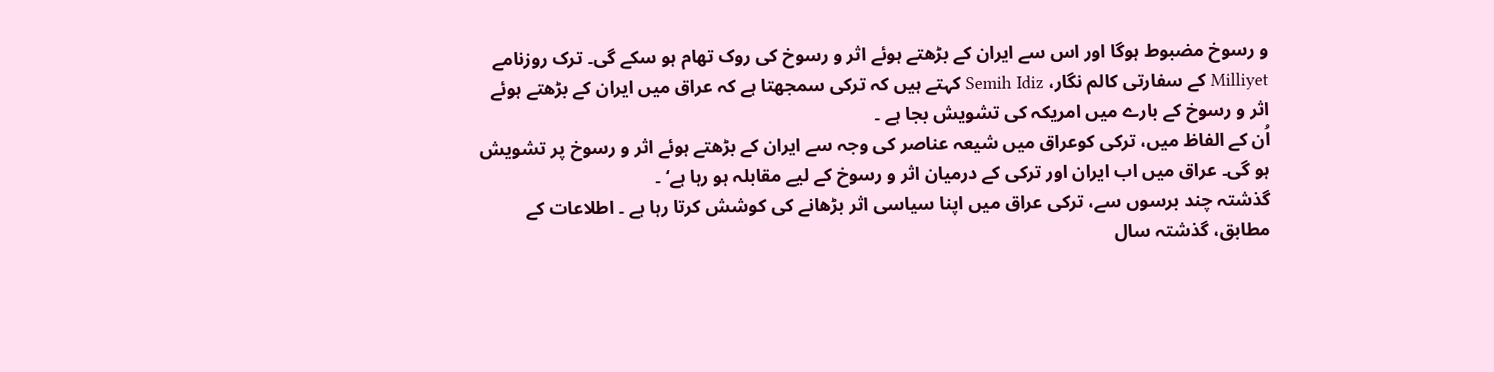و رسوخ مضبوط ہوگا اور اس سے ایران کے بڑھتے ہوئے اثر و رسوخ کی روک تھام ہو سکے گی۔ ترک روزنامے Milliyet کے سفارتی کالم نگار، Semih Idiz کہتے ہیں کہ ترکی سمجھتا ہے کہ عراق میں ایران کے بڑھتے ہوئے اثر و رسوخ کے بارے میں امریکہ کی تشویش بجا ہے ۔
اُن کے الفاظ میں، ترکی کوعراق میں شیعہ عناصر کی وجہ سے ایران کے بڑھتے ہوئے اثر و رسوخ پر تشویش ہو گی۔ عراق میں اب ایران اور ترکی کے درمیان اثر و رسوخ کے لیے مقابلہ ہو رہا ہے‘ ۔
گذشتہ چند برسوں سے، ترکی عراق میں اپنا سیاسی اثر بڑھانے کی کوشش کرتا رہا ہے ۔ اطلاعات کے مطابق، گذشتہ سال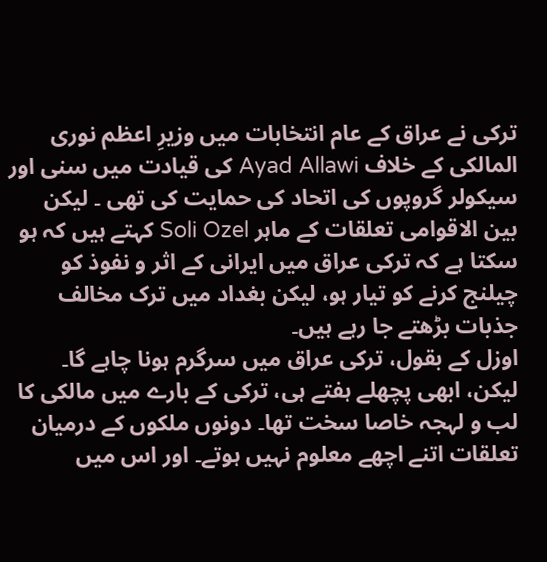ترکی نے عراق کے عام انتخابات میں وزیرِ اعظم نوری المالکی کے خلاف Ayad Allawi کی قیادت میں سنی اور سیکولر گروپوں کی اتحاد کی حمایت کی تھی ۔ لیکن بین الاقوامی تعلقات کے ماہر Soli Ozel کہتے ہیں کہ ہو سکتا ہے کہ ترکی عراق میں ایرانی کے اثر و نفوذ کو چیلنج کرنے کو تیار ہو، لیکن بغداد میں ترک مخالف جذبات بڑھتے جا رہے ہیں۔
اوزل کے بقول، ترکی عراق میں سرگرم ہونا چاہے گا۔ لیکن، ابھی پچھلے ہفتے ہی، ترکی کے بارے میں مالکی کا لب و لہجہ خاصا سخت تھا۔ دونوں ملکوں کے درمیان تعلقات اتنے اچھے معلوم نہیں ہوتے۔ اور اس میں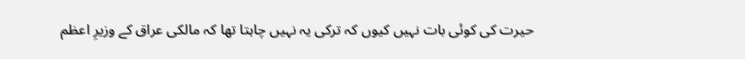حیرت کی کوئی بات نہیں کیوں کہ ترکی یہ نہیں چاہتا تھا کہ مالکی عراق کے وزیرِ اعظم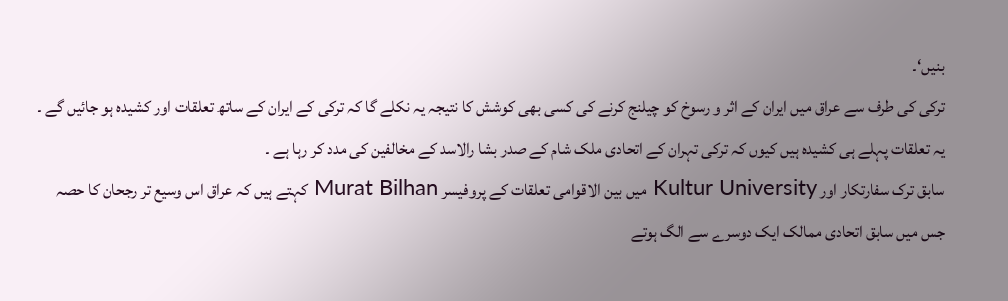بنیں‘۔
ترکی کی طرف سے عراق میں ایران کے اثر و رسوخ کو چیلنج کرنے کی کسی بھی کوشش کا نتیجہ یہ نکلے گا کہ ترکی کے ایران کے ساتھ تعلقات اور کشیدہ ہو جائیں گے ۔ یہ تعلقات پہلے ہی کشیدہ ہیں کیوں کہ ترکی تہران کے اتحادی ملک شام کے صدر بشا رالاسد کے مخالفین کی مدد کر رہا ہے ۔
سابق ترک سفارتکار اور Kultur University میں بین الاقوامی تعلقات کے پروفیسر Murat Bilhan کہتے ہیں کہ عراق اس وسیع تر رجحان کا حصہ جس میں سابق اتحادی ممالک ایک دوسرے سے الگ ہوتے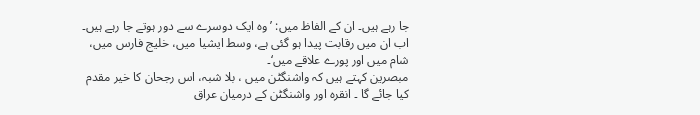جا رہے ہیں۔ ان کے الفاظ میں: ’وہ ایک دوسرے سے دور ہوتے جا رہے ہیں۔ اب ان میں رقابت پیدا ہو گئی ہے، وسط ایشیا میں، خلیج فارس میں، شام میں اور پورے علاقے میں‘۔
مبصرین کہتے ہیں کہ واشنگٹن میں ، بلا شبہ، اس رجحان کا خیر مقدم کیا جائے گا ۔ انقرہ اور واشنگٹن کے درمیان عراق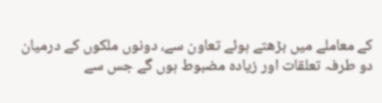کے معاملے میں بڑھتے ہوئے تعاون سے، دونوں ملکوں کے درمیان دو طرفہ تعلقات اور زیادہ مضبوط ہوں گے جس سے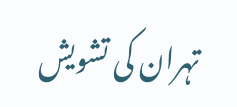تہران کی تشویش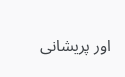اور پریشانی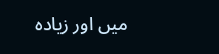میں اور زیادہ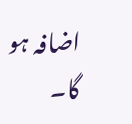اضافہ ہو گا۔